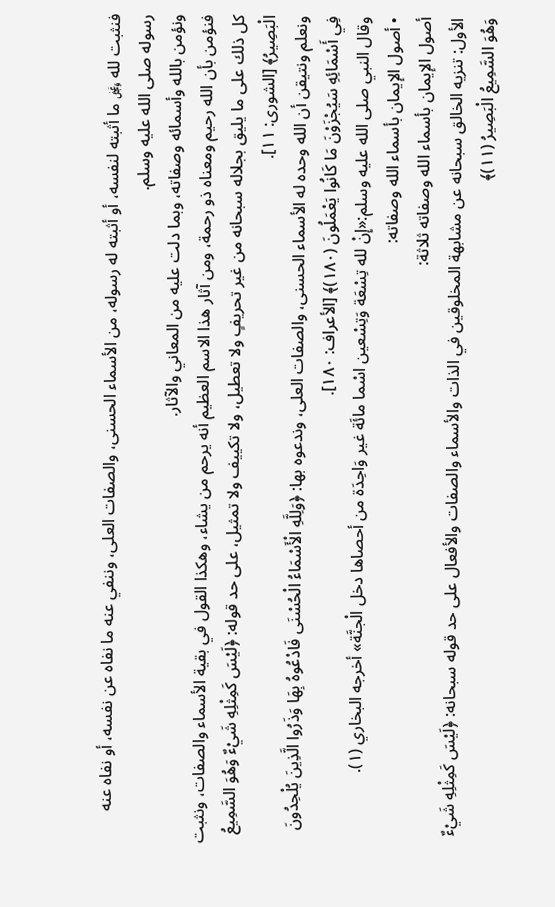فنثبت لله ﷿ ما أثبته لنفسه، أو أثبته له رسوله، من الأسماء الحسنى، والصفات العلى، وننفي عنه ما نفاه عن نفسه، أو نفاه عنه رسوله صلى الله عليه وسلم.
ونؤمن بالله وأسمائه وصفاته، وبما دلت عليه من المعاني والآثار.
فنؤمن بأن الله رحيم ومعناه ذو رحمة، ومن آثار هذا الاسم العظيم أنه يرحم من يشاء، وهكذا القول في بقية الأسماء والصفات، ونثبت كل ذلك على ما يليق بجلاله سبحانه من غير تحريفٍ ولا تعطيل، ولا تكييف ولا تمثيل، على حد قوله: ﴿لَيْسَ كَمِثْلِهِ شَيْءٌ وَهُوَ السَّمِيعُ الْبَصِيرُ﴾ [الشورى: ١١].
ونعلم ونتيقن أن الله وحده له الأسماء الحسنى، والصفات العلى، وندعوه بها: ﴿وَلِلَّهِ الْأَسْمَاءُ الْحُسْنَى فَادْعُوهُ بِهَا وَذَرُوا الَّذِينَ يُلْحِدُونَ فِي أَسْمَائِهِ سَيُجْزَوْنَ مَا كَانُوا يَعْمَلُونَ (١٨٠)﴾ [الأعراف: ١٨٠].
وقال النبي صلى الله عليه وسلم:«إِنْ لله تِسْعَة وَتِسْعين اسْما مائَة غير وَاحِدَة من أحصاها دخل الْجنَّة» أخرجه البخاري (١).
• أصول الإيمان بأسماء الله وصفاته:
أصول الإيمان بأسماء الله وصفاته ثلاثة:
الأول: تنزيه الخالق سبحانه عن مشابهة المخلوقين في الذات والأسماء والصفات والأفعال على حد قوله سبحانه: ﴿لَيْسَ كَمِثْلِهِ شَيْءٌ وَهُوَ السَّمِيعُ الْبَصِيرُ (١١)﴾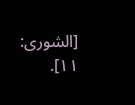[الشورى: ١١].